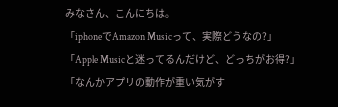みなさん、こんにちは。
「iphoneでAmazon Musicって、実際どうなの?」
「Apple Musicと迷ってるんだけど、どっちがお得?」
「なんかアプリの動作が重い気がす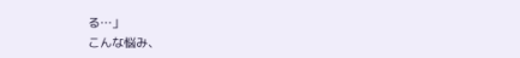る…」
こんな悩み、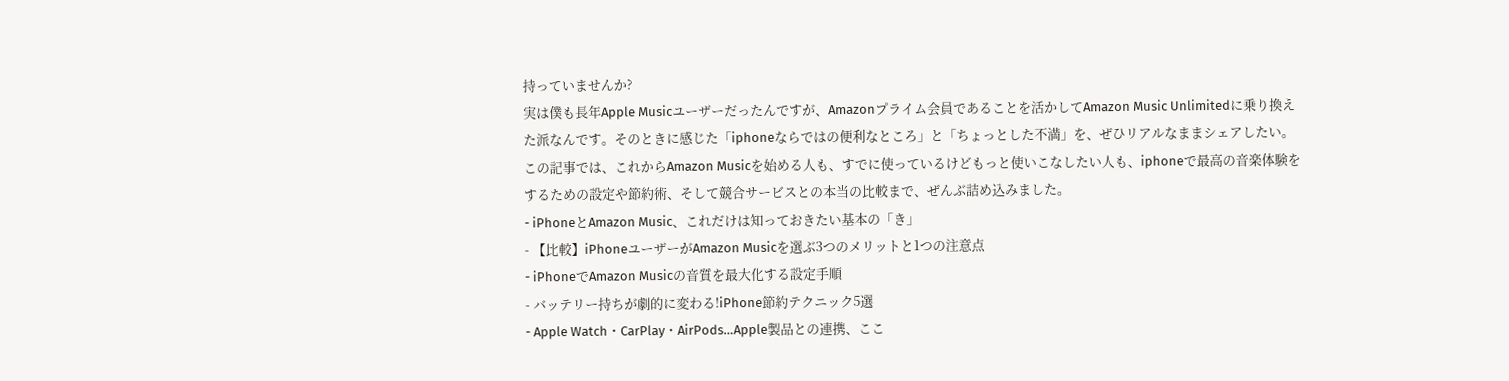持っていませんか?
実は僕も長年Apple Musicユーザーだったんですが、Amazonプライム会員であることを活かしてAmazon Music Unlimitedに乗り換えた派なんです。そのときに感じた「iphoneならではの便利なところ」と「ちょっとした不満」を、ぜひリアルなままシェアしたい。
この記事では、これからAmazon Musicを始める人も、すでに使っているけどもっと使いこなしたい人も、iphoneで最高の音楽体験をするための設定や節約術、そして競合サービスとの本当の比較まで、ぜんぶ詰め込みました。
- iPhoneとAmazon Music、これだけは知っておきたい基本の「き」
- 【比較】iPhoneユーザーがAmazon Musicを選ぶ3つのメリットと1つの注意点
- iPhoneでAmazon Musicの音質を最大化する設定手順
- バッテリー持ちが劇的に変わる!iPhone節約テクニック5選
- Apple Watch・CarPlay・AirPods…Apple製品との連携、ここ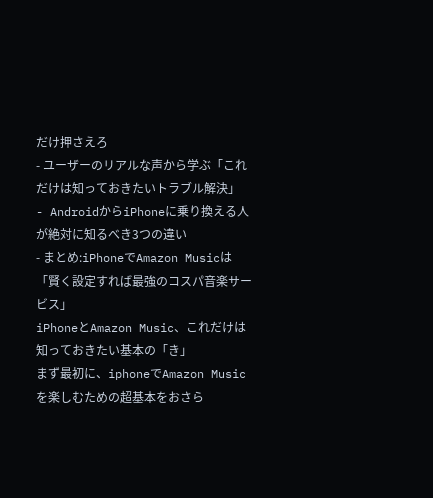だけ押さえろ
- ユーザーのリアルな声から学ぶ「これだけは知っておきたいトラブル解決」
- AndroidからiPhoneに乗り換える人が絶対に知るべき3つの違い
- まとめ:iPhoneでAmazon Musicは「賢く設定すれば最強のコスパ音楽サービス」
iPhoneとAmazon Music、これだけは知っておきたい基本の「き」
まず最初に、iphoneでAmazon Musicを楽しむための超基本をおさら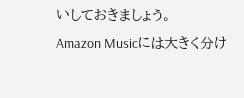いしておきましょう。
Amazon Musicには大きく分け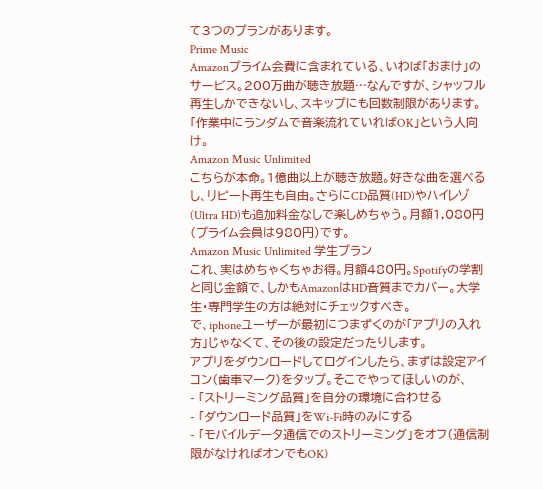て3つのプランがあります。
Prime Music
Amazonプライム会費に含まれている、いわば「おまけ」のサービス。200万曲が聴き放題…なんですが、シャッフル再生しかできないし、スキップにも回数制限があります。「作業中にランダムで音楽流れていればOK」という人向け。
Amazon Music Unlimited
こちらが本命。1億曲以上が聴き放題。好きな曲を選べるし、リピート再生も自由。さらにCD品質(HD)やハイレゾ(Ultra HD)も追加料金なしで楽しめちゃう。月額1,080円(プライム会員は980円)です。
Amazon Music Unlimited 学生プラン
これ、実はめちゃくちゃお得。月額480円。Spotifyの学割と同じ金額で、しかもAmazonはHD音質までカバー。大学生・専門学生の方は絶対にチェックすべき。
で、iphoneユーザーが最初につまずくのが「アプリの入れ方」じゃなくて、その後の設定だったりします。
アプリをダウンロードしてログインしたら、まずは設定アイコン(歯車マーク)をタップ。そこでやってほしいのが、
- 「ストリーミング品質」を自分の環境に合わせる
- 「ダウンロード品質」をWi-Fi時のみにする
- 「モバイルデータ通信でのストリーミング」をオフ(通信制限がなければオンでもOK)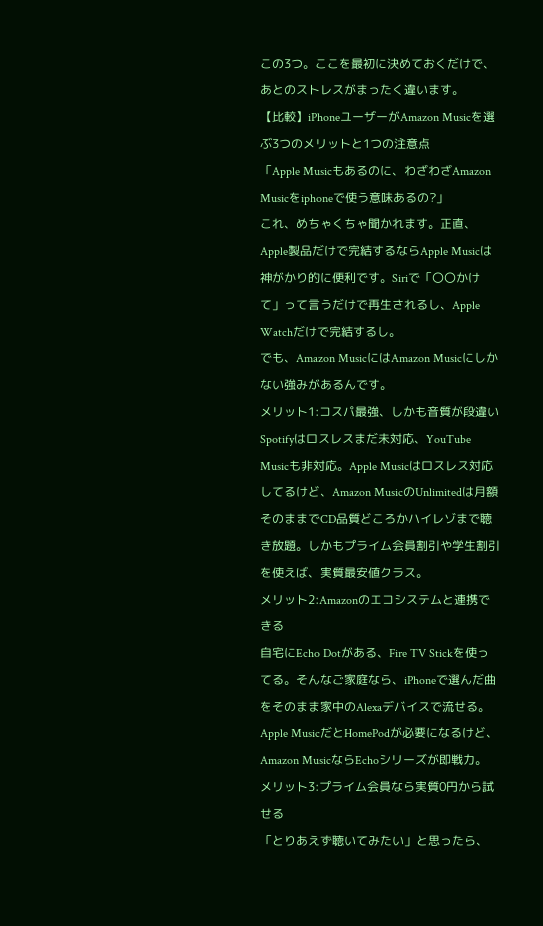この3つ。ここを最初に決めておくだけで、あとのストレスがまったく違います。
【比較】iPhoneユーザーがAmazon Musicを選ぶ3つのメリットと1つの注意点
「Apple Musicもあるのに、わざわざAmazon Musicをiphoneで使う意味あるの?」
これ、めちゃくちゃ聞かれます。正直、Apple製品だけで完結するならApple Musicは神がかり的に便利です。Siriで「〇〇かけて」って言うだけで再生されるし、Apple Watchだけで完結するし。
でも、Amazon MusicにはAmazon Musicにしかない強みがあるんです。
メリット1:コスパ最強、しかも音質が段違い
Spotifyはロスレスまだ未対応、YouTube Musicも非対応。Apple Musicはロスレス対応してるけど、Amazon MusicのUnlimitedは月額そのままでCD品質どころかハイレゾまで聴き放題。しかもプライム会員割引や学生割引を使えば、実質最安値クラス。
メリット2:Amazonのエコシステムと連携できる
自宅にEcho Dotがある、Fire TV Stickを使ってる。そんなご家庭なら、iPhoneで選んだ曲をそのまま家中のAlexaデバイスで流せる。Apple MusicだとHomePodが必要になるけど、Amazon MusicならEchoシリーズが即戦力。
メリット3:プライム会員なら実質0円から試せる
「とりあえず聴いてみたい」と思ったら、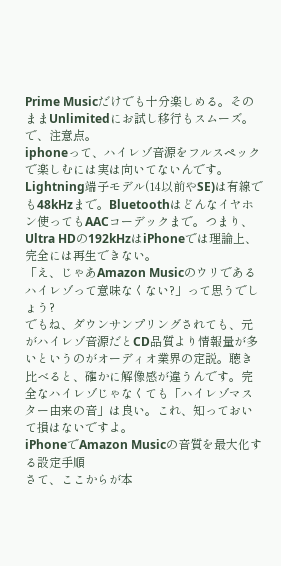Prime Musicだけでも十分楽しめる。そのままUnlimitedにお試し移行もスムーズ。
で、注意点。
iphoneって、ハイレゾ音源をフルスペックで楽しむには実は向いてないんです。Lightning端子モデル(14以前やSE)は有線でも48kHzまで。Bluetoothはどんなイヤホン使ってもAACコーデックまで。つまり、Ultra HDの192kHzはiPhoneでは理論上、完全には再生できない。
「え、じゃあAmazon Musicのウリであるハイレゾって意味なくない?」って思うでしょう?
でもね、ダウンサンプリングされても、元がハイレゾ音源だとCD品質より情報量が多いというのがオーディオ業界の定説。聴き比べると、確かに解像感が違うんです。完全なハイレゾじゃなくても「ハイレゾマスター由来の音」は良い。これ、知っておいて損はないですよ。
iPhoneでAmazon Musicの音質を最大化する設定手順
さて、ここからが本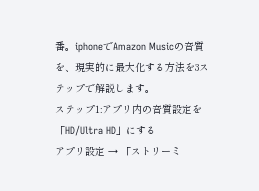番。iphoneでAmazon Musicの音質を、現実的に最大化する方法を3ステップで解説します。
ステップ1:アプリ内の音質設定を「HD/Ultra HD」にする
アプリ設定 → 「ストリーミ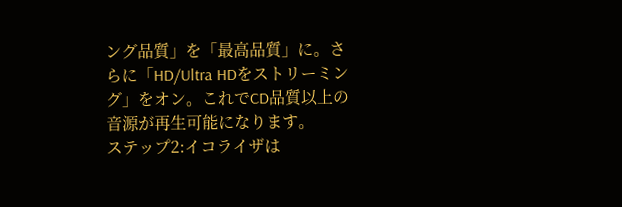ング品質」を「最高品質」に。さらに「HD/Ultra HDをストリーミング」をオン。これでCD品質以上の音源が再生可能になります。
ステップ2:イコライザは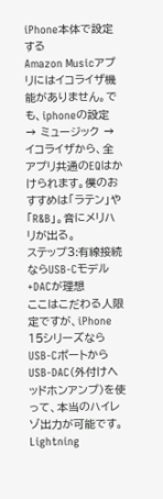iPhone本体で設定する
Amazon Musicアプリにはイコライザ機能がありません。でも、iphoneの設定 → ミュージック → イコライザから、全アプリ共通のEQはかけられます。僕のおすすめは「ラテン」や「R&B」。音にメリハリが出る。
ステップ3:有線接続ならUSB-Cモデル+DACが理想
ここはこだわる人限定ですが、iPhone 15シリーズならUSB-CポートからUSB-DAC(外付けヘッドホンアンプ)を使って、本当のハイレゾ出力が可能です。Lightning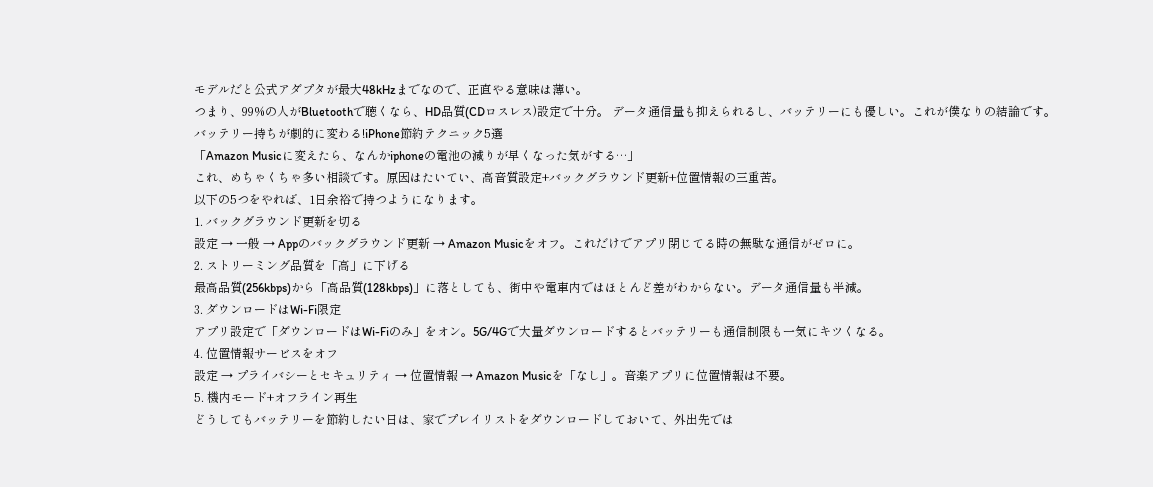モデルだと公式アダプタが最大48kHzまでなので、正直やる意味は薄い。
つまり、99%の人がBluetoothで聴くなら、HD品質(CDロスレス)設定で十分。 データ通信量も抑えられるし、バッテリーにも優しい。これが僕なりの結論です。
バッテリー持ちが劇的に変わる!iPhone節約テクニック5選
「Amazon Musicに変えたら、なんかiphoneの電池の減りが早くなった気がする…」
これ、めちゃくちゃ多い相談です。原因はたいてい、高音質設定+バックグラウンド更新+位置情報の三重苦。
以下の5つをやれば、1日余裕で持つようになります。
1. バックグラウンド更新を切る
設定 → 一般 → Appのバックグラウンド更新 → Amazon Musicをオフ。これだけでアプリ閉じてる時の無駄な通信がゼロに。
2. ストリーミング品質を「高」に下げる
最高品質(256kbps)から「高品質(128kbps)」に落としても、街中や電車内ではほとんど差がわからない。データ通信量も半減。
3. ダウンロードはWi-Fi限定
アプリ設定で「ダウンロードはWi-Fiのみ」をオン。5G/4Gで大量ダウンロードするとバッテリーも通信制限も一気にキツくなる。
4. 位置情報サービスをオフ
設定 → プライバシーとセキュリティ → 位置情報 → Amazon Musicを「なし」。音楽アプリに位置情報は不要。
5. 機内モード+オフライン再生
どうしてもバッテリーを節約したい日は、家でプレイリストをダウンロードしておいて、外出先では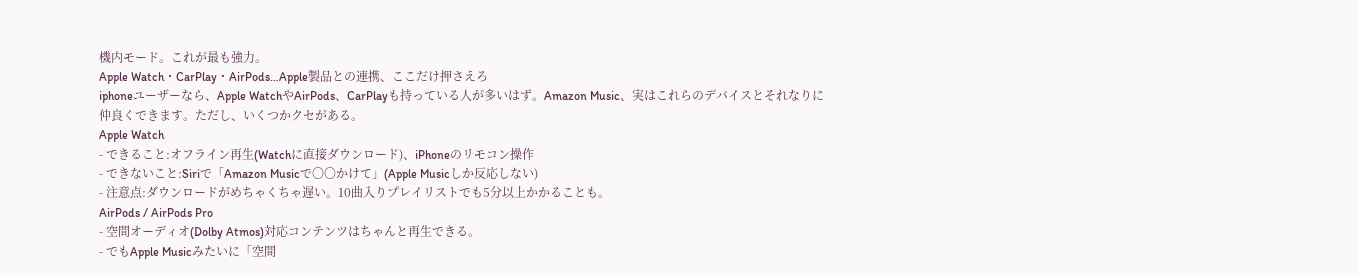機内モード。これが最も強力。
Apple Watch・CarPlay・AirPods…Apple製品との連携、ここだけ押さえろ
iphoneユーザーなら、Apple WatchやAirPods、CarPlayも持っている人が多いはず。Amazon Music、実はこれらのデバイスとそれなりに仲良くできます。ただし、いくつかクセがある。
Apple Watch
- できること:オフライン再生(Watchに直接ダウンロード)、iPhoneのリモコン操作
- できないこと:Siriで「Amazon Musicで〇〇かけて」(Apple Musicしか反応しない)
- 注意点:ダウンロードがめちゃくちゃ遅い。10曲入りプレイリストでも5分以上かかることも。
AirPods / AirPods Pro
- 空間オーディオ(Dolby Atmos)対応コンテンツはちゃんと再生できる。
- でもApple Musicみたいに「空間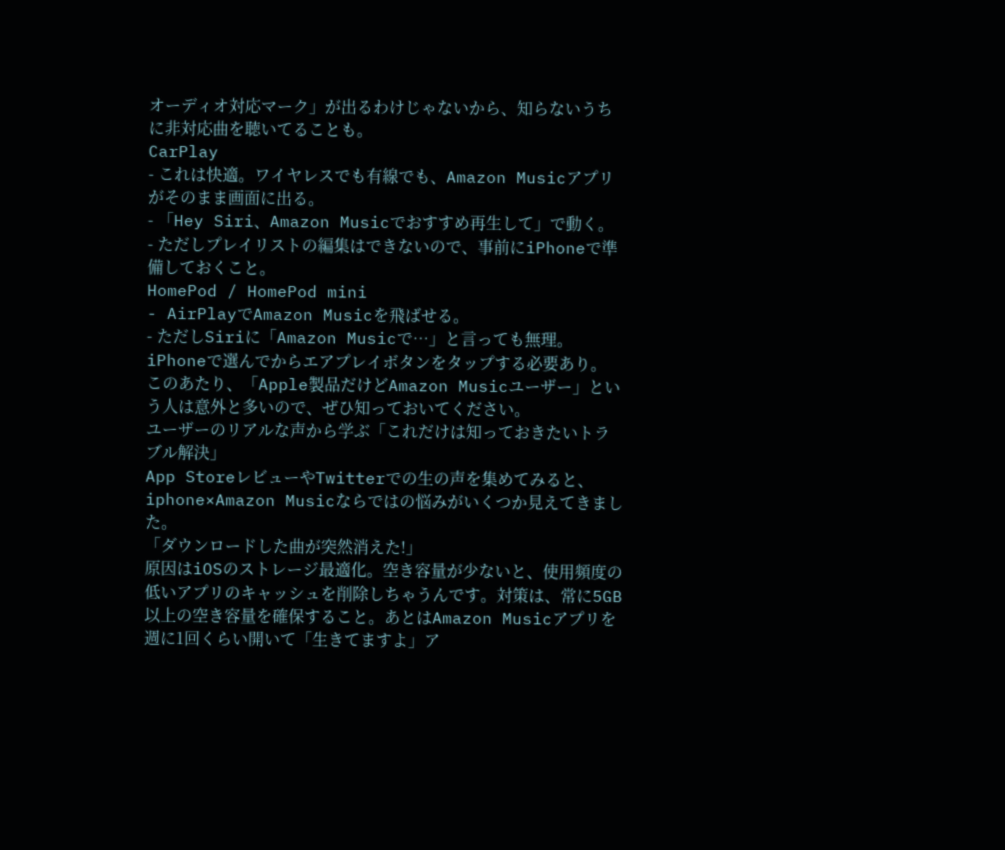オーディオ対応マーク」が出るわけじゃないから、知らないうちに非対応曲を聴いてることも。
CarPlay
- これは快適。ワイヤレスでも有線でも、Amazon Musicアプリがそのまま画面に出る。
- 「Hey Siri、Amazon Musicでおすすめ再生して」で動く。
- ただしプレイリストの編集はできないので、事前にiPhoneで準備しておくこと。
HomePod / HomePod mini
- AirPlayでAmazon Musicを飛ばせる。
- ただしSiriに「Amazon Musicで…」と言っても無理。iPhoneで選んでからエアプレイボタンをタップする必要あり。
このあたり、「Apple製品だけどAmazon Musicユーザー」という人は意外と多いので、ぜひ知っておいてください。
ユーザーのリアルな声から学ぶ「これだけは知っておきたいトラブル解決」
App StoreレビューやTwitterでの生の声を集めてみると、iphone×Amazon Musicならではの悩みがいくつか見えてきました。
「ダウンロードした曲が突然消えた!」
原因はiOSのストレージ最適化。空き容量が少ないと、使用頻度の低いアプリのキャッシュを削除しちゃうんです。対策は、常に5GB以上の空き容量を確保すること。あとはAmazon Musicアプリを週に1回くらい開いて「生きてますよ」ア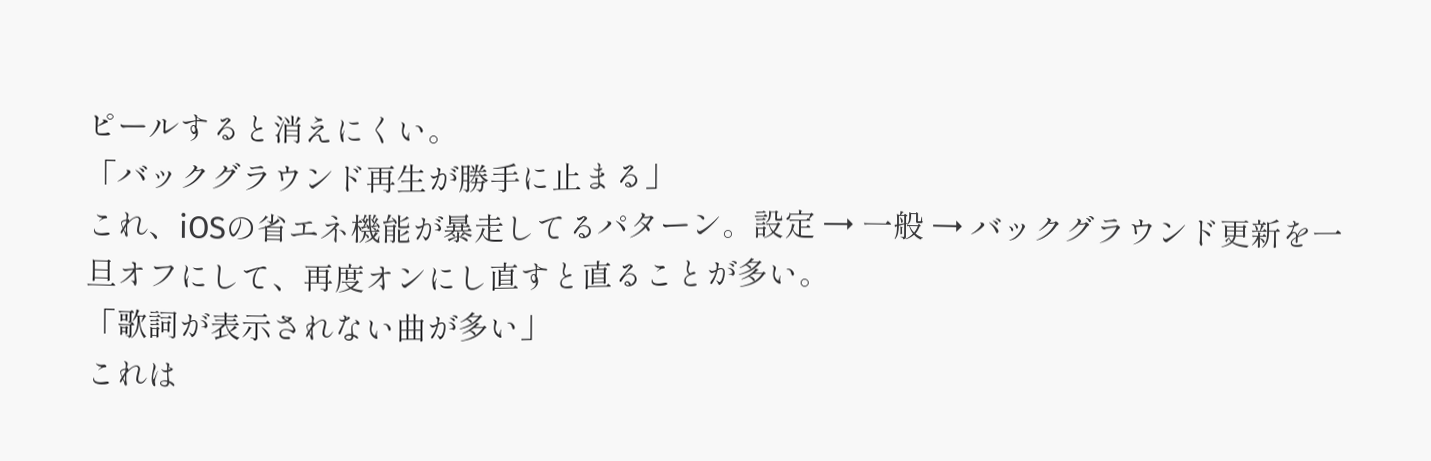ピールすると消えにくい。
「バックグラウンド再生が勝手に止まる」
これ、iOSの省エネ機能が暴走してるパターン。設定 → 一般 → バックグラウンド更新を一旦オフにして、再度オンにし直すと直ることが多い。
「歌詞が表示されない曲が多い」
これは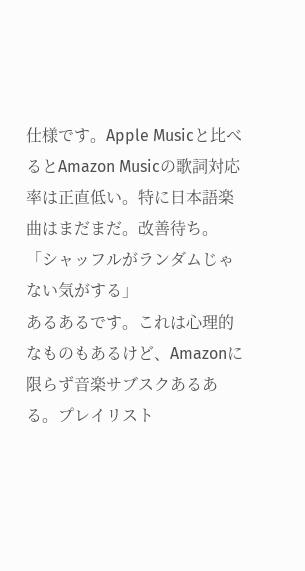仕様です。Apple Musicと比べるとAmazon Musicの歌詞対応率は正直低い。特に日本語楽曲はまだまだ。改善待ち。
「シャッフルがランダムじゃない気がする」
あるあるです。これは心理的なものもあるけど、Amazonに限らず音楽サブスクあるある。プレイリスト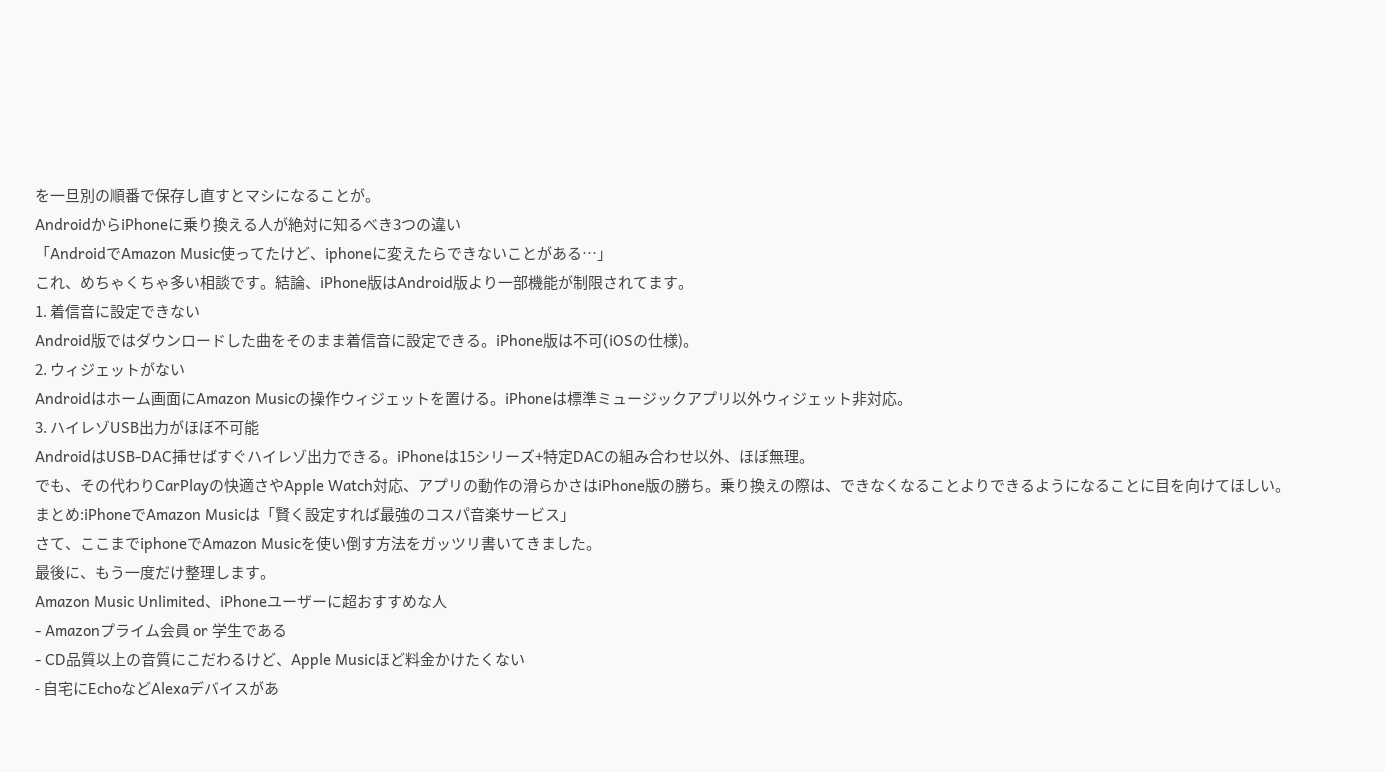を一旦別の順番で保存し直すとマシになることが。
AndroidからiPhoneに乗り換える人が絶対に知るべき3つの違い
「AndroidでAmazon Music使ってたけど、iphoneに変えたらできないことがある…」
これ、めちゃくちゃ多い相談です。結論、iPhone版はAndroid版より一部機能が制限されてます。
1. 着信音に設定できない
Android版ではダウンロードした曲をそのまま着信音に設定できる。iPhone版は不可(iOSの仕様)。
2. ウィジェットがない
Androidはホーム画面にAmazon Musicの操作ウィジェットを置ける。iPhoneは標準ミュージックアプリ以外ウィジェット非対応。
3. ハイレゾUSB出力がほぼ不可能
AndroidはUSB-DAC挿せばすぐハイレゾ出力できる。iPhoneは15シリーズ+特定DACの組み合わせ以外、ほぼ無理。
でも、その代わりCarPlayの快適さやApple Watch対応、アプリの動作の滑らかさはiPhone版の勝ち。乗り換えの際は、できなくなることよりできるようになることに目を向けてほしい。
まとめ:iPhoneでAmazon Musicは「賢く設定すれば最強のコスパ音楽サービス」
さて、ここまでiphoneでAmazon Musicを使い倒す方法をガッツリ書いてきました。
最後に、もう一度だけ整理します。
Amazon Music Unlimited、iPhoneユーザーに超おすすめな人
- Amazonプライム会員 or 学生である
- CD品質以上の音質にこだわるけど、Apple Musicほど料金かけたくない
- 自宅にEchoなどAlexaデバイスがあ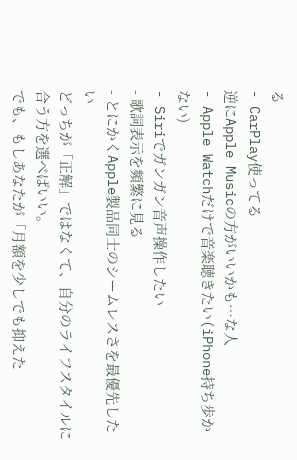る
- CarPlay使ってる
逆にApple Musicの方がいいかも…な人
- Apple Watchだけで音楽聴きたい(iPhone持ち歩かない)
- Siriでガンガン音声操作したい
- 歌詞表示を頻繁に見る
- とにかくApple製品同士のシームレスさを最優先したい
どっちが「正解」ではなくて、自分のライフスタイルに合う方を選べばいい。
でも、もしあなたが「月額を少しでも抑えた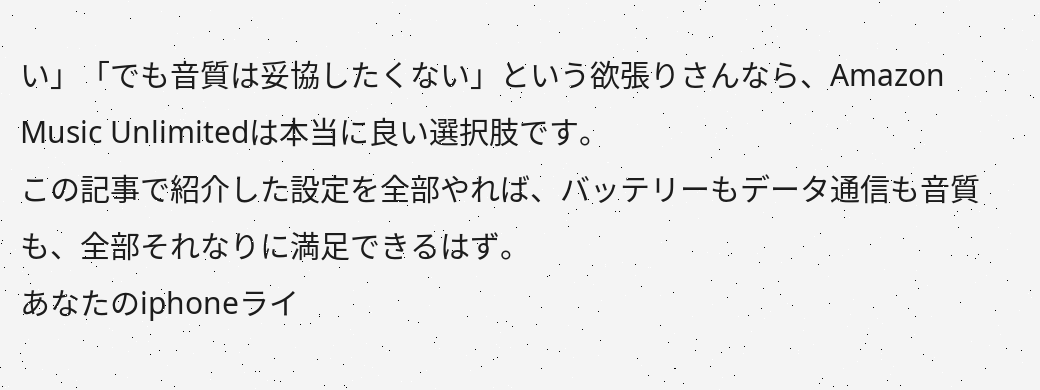い」「でも音質は妥協したくない」という欲張りさんなら、Amazon Music Unlimitedは本当に良い選択肢です。
この記事で紹介した設定を全部やれば、バッテリーもデータ通信も音質も、全部それなりに満足できるはず。
あなたのiphoneライ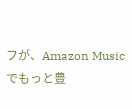フが、Amazon Musicでもっと豊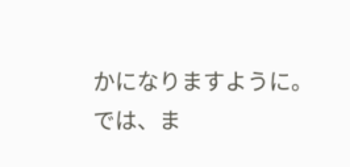かになりますように。
では、ま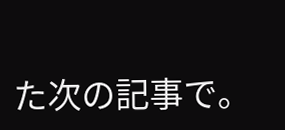た次の記事で。